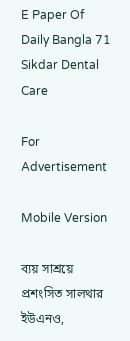E Paper Of Daily Bangla 71
Sikdar Dental Care

For Advertisement

Mobile Version

ব্যয় সাশ্রয়ে প্রশংসিত সালথার ইউএনও,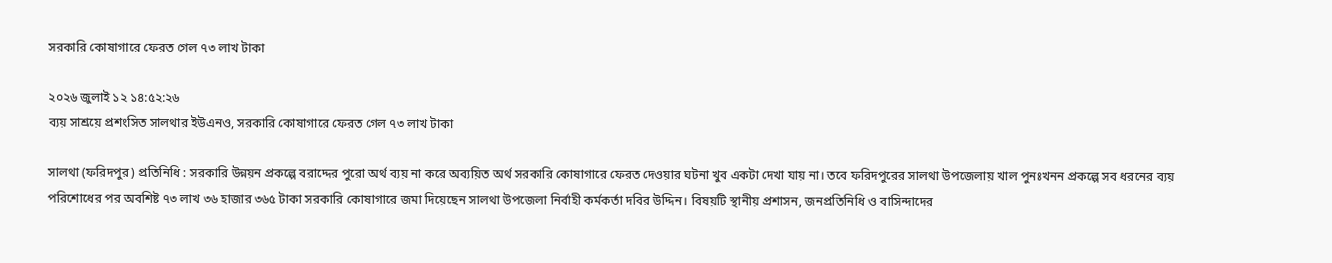সরকারি কোষাগারে ফেরত গেল ৭৩ লাখ টাকা

২০২৬ জুলাই ১২ ১৪:৫২:২৬
ব্যয় সাশ্রয়ে প্রশংসিত সালথার ইউএনও, সরকারি কোষাগারে ফেরত গেল ৭৩ লাখ টাকা

সালথা (ফরিদপুর) প্রতিনিধি : সরকারি উন্নয়ন প্রকল্পে বরাদ্দের পুরো অর্থ ব্যয় না করে অব্যয়িত অর্থ সরকারি কোষাগারে ফেরত দেওয়ার ঘটনা খুব একটা দেখা যায় না। তবে ফরিদপুরের সালথা উপজেলায় খাল পুনঃখনন প্রকল্পে সব ধরনের ব্যয় পরিশোধের পর অবশিষ্ট ৭৩ লাখ ৩৬ হাজার ৩৬৫ টাকা সরকারি কোষাগারে জমা দিয়েছেন সালথা উপজেলা নির্বাহী কর্মকর্তা দবির উদ্দিন। বিষয়টি স্থানীয় প্রশাসন, জনপ্রতিনিধি ও বাসিন্দাদের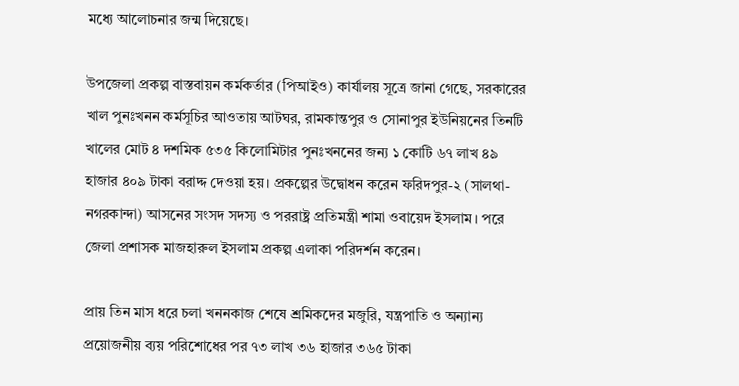মধ্যে আলোচনার জন্ম দিয়েছে।

উপজেলা প্রকল্প বাস্তবায়ন কর্মকর্তার (পিআইও) কার্যালয় সূত্রে জানা গেছে, সরকারের খাল পুনঃখনন কর্মসূচির আওতায় আটঘর, রামকান্তপুর ও সোনাপুর ইউনিয়নের তিনটি খালের মোট ৪ দশমিক ৫৩৫ কিলোমিটার পুনঃখননের জন্য ১ কোটি ৬৭ লাখ ৪৯ হাজার ৪০৯ টাকা বরাদ্দ দেওয়া হয়। প্রকল্পের উদ্বোধন করেন ফরিদপুর-২ (সালথা-নগরকান্দা) আসনের সংসদ সদস্য ও পররাষ্ট্র প্রতিমন্ত্রী শামা ওবায়েদ ইসলাম। পরে জেলা প্রশাসক মাজহারুল ইসলাম প্রকল্প এলাকা পরিদর্শন করেন।

প্রায় তিন মাস ধরে চলা খননকাজ শেষে শ্রমিকদের মজুরি, যন্ত্রপাতি ও অন্যান্য প্রয়োজনীয় ব্যয় পরিশোধের পর ৭৩ লাখ ৩৬ হাজার ৩৬৫ টাকা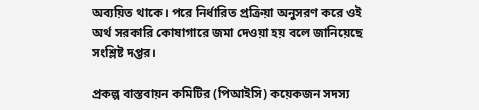অব্যয়িত থাকে। পরে নির্ধারিত প্রক্রিয়া অনুসরণ করে ওই অর্থ সরকারি কোষাগারে জমা দেওয়া হয় বলে জানিয়েছে সংশ্লিষ্ট দপ্তর।

প্রকল্প বাস্তবায়ন কমিটির (পিআইসি) কয়েকজন সদস্য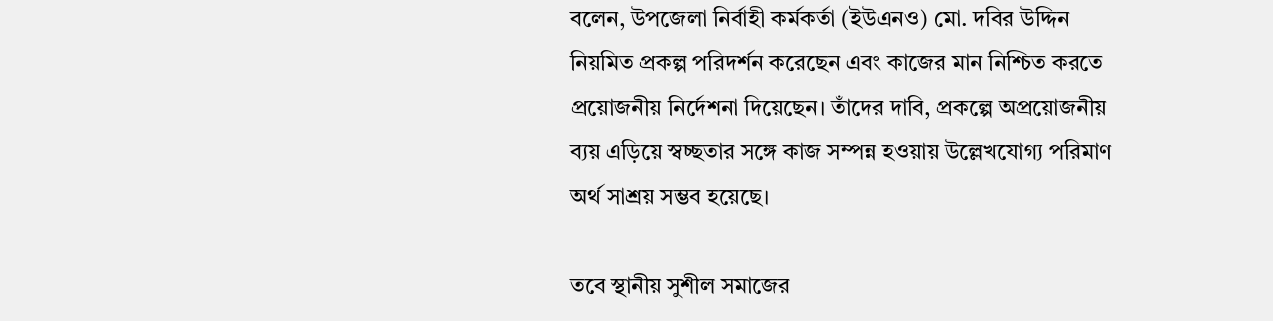বলেন, উপজেলা নির্বাহী কর্মকর্তা (ইউএনও) মো. দবির উদ্দিন নিয়মিত প্রকল্প পরিদর্শন করেছেন এবং কাজের মান নিশ্চিত করতে প্রয়োজনীয় নির্দেশনা দিয়েছেন। তাঁদের দাবি, প্রকল্পে অপ্রয়োজনীয় ব্যয় এড়িয়ে স্বচ্ছতার সঙ্গে কাজ সম্পন্ন হওয়ায় উল্লেখযোগ্য পরিমাণ অর্থ সাশ্রয় সম্ভব হয়েছে।

তবে স্থানীয় সুশীল সমাজের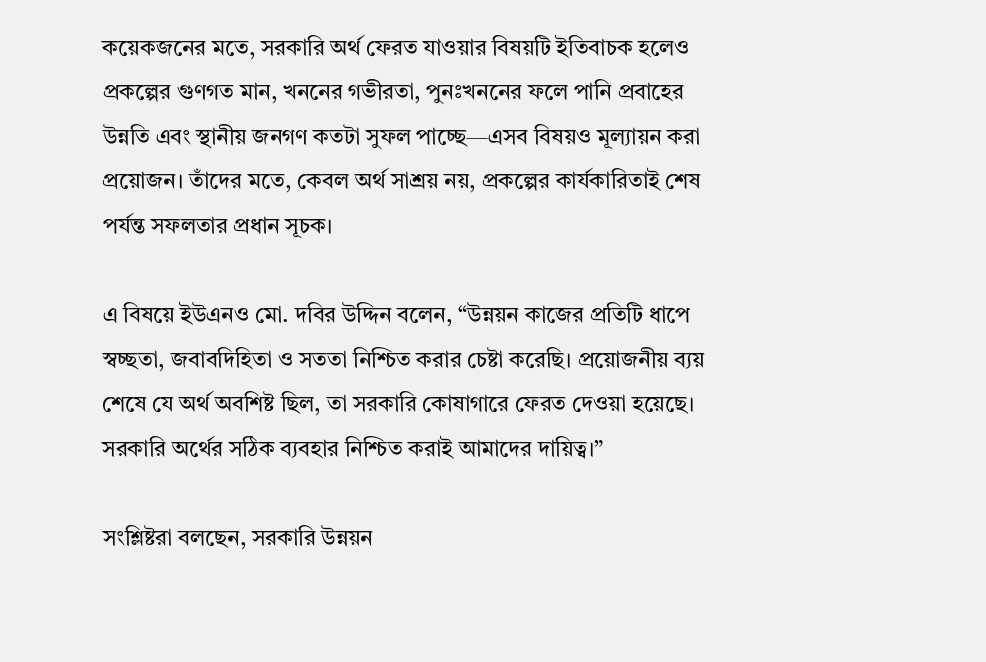কয়েকজনের মতে, সরকারি অর্থ ফেরত যাওয়ার বিষয়টি ইতিবাচক হলেও প্রকল্পের গুণগত মান, খননের গভীরতা, পুনঃখননের ফলে পানি প্রবাহের উন্নতি এবং স্থানীয় জনগণ কতটা সুফল পাচ্ছে—এসব বিষয়ও মূল্যায়ন করা প্রয়োজন। তাঁদের মতে, কেবল অর্থ সাশ্রয় নয়, প্রকল্পের কার্যকারিতাই শেষ পর্যন্ত সফলতার প্রধান সূচক।

এ বিষয়ে ইউএনও মো. দবির উদ্দিন বলেন, “উন্নয়ন কাজের প্রতিটি ধাপে স্বচ্ছতা, জবাবদিহিতা ও সততা নিশ্চিত করার চেষ্টা করেছি। প্রয়োজনীয় ব্যয় শেষে যে অর্থ অবশিষ্ট ছিল, তা সরকারি কোষাগারে ফেরত দেওয়া হয়েছে। সরকারি অর্থের সঠিক ব্যবহার নিশ্চিত করাই আমাদের দায়িত্ব।”

সংশ্লিষ্টরা বলছেন, সরকারি উন্নয়ন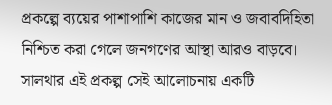প্রকল্পে ব্যয়ের পাশাপাশি কাজের মান ও জবাবদিহিতা নিশ্চিত করা গেলে জনগণের আস্থা আরও বাড়বে। সালথার এই প্রকল্প সেই আলোচনায় একটি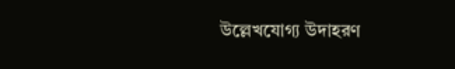উল্লেখযোগ্য উদাহরণ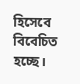হিসেবে বিবেচিত হচ্ছে।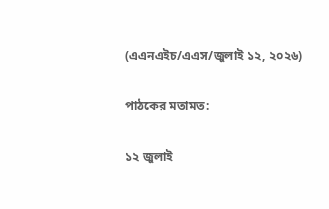(এএনএইচ/এএস/জুলাই ১২, ২০২৬)

পাঠকের মতামত:

১২ জুলাই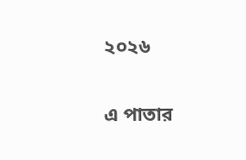২০২৬

এ পাতার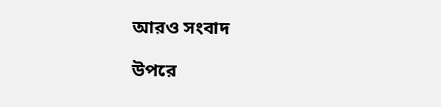আরও সংবাদ

উপরে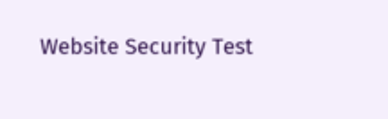Website Security Test